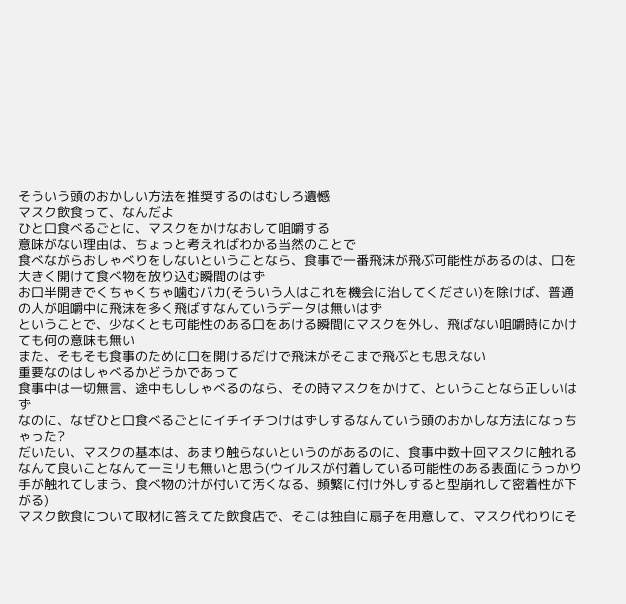そういう頭のおかしい方法を推奨するのはむしろ遺憾
マスク飲食って、なんだよ
ひと口食べるごとに、マスクをかけなおして咀嚼する
意味がない理由は、ちょっと考えればわかる当然のことで
食べながらおしゃべりをしないということなら、食事で一番飛沫が飛ぶ可能性があるのは、口を大きく開けて食べ物を放り込む瞬間のはず
お口半開きでくちゃくちゃ噛むバカ(そういう人はこれを機会に治してください)を除けば、普通の人が咀嚼中に飛沫を多く飛ばすなんていうデータは無いはず
ということで、少なくとも可能性のある口をあける瞬間にマスクを外し、飛ばない咀嚼時にかけても何の意味も無い
また、そもそも食事のために口を開けるだけで飛沫がそこまで飛ぶとも思えない
重要なのはしゃべるかどうかであって
食事中は一切無言、途中もししゃべるのなら、その時マスクをかけて、ということなら正しいはず
なのに、なぜひと口食べるごとにイチイチつけはずしするなんていう頭のおかしな方法になっちゃった?
だいたい、マスクの基本は、あまり触らないというのがあるのに、食事中数十回マスクに触れるなんて良いことなんて一ミリも無いと思う(ウイルスが付着している可能性のある表面にうっかり手が触れてしまう、食べ物の汁が付いて汚くなる、頻繁に付け外しすると型崩れして密着性が下がる)
マスク飲食について取材に答えてた飲食店で、そこは独自に扇子を用意して、マスク代わりにそ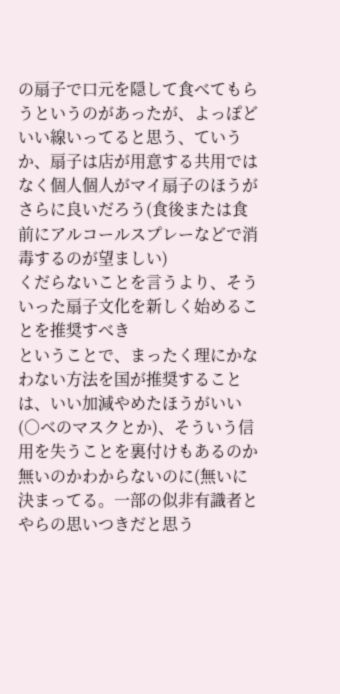の扇子で口元を隠して食べてもらうというのがあったが、よっぽどいい線いってると思う、ていうか、扇子は店が用意する共用ではなく個人個人がマイ扇子のほうがさらに良いだろう(食後または食前にアルコールスプレーなどで消毒するのが望ましい)
くだらないことを言うより、そういった扇子文化を新しく始めることを推奨すべき
ということで、まったく理にかなわない方法を国が推奨することは、いい加減やめたほうがいい(○ベのマスクとか)、そういう信用を失うことを裏付けもあるのか無いのかわからないのに(無いに決まってる。一部の似非有識者とやらの思いつきだと思う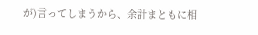が)言ってしまうから、余計まともに相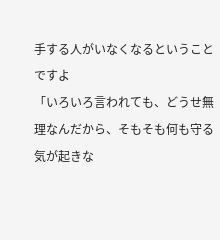手する人がいなくなるということですよ
「いろいろ言われても、どうせ無理なんだから、そもそも何も守る気が起きな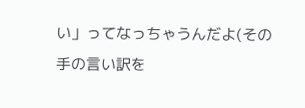い」ってなっちゃうんだよ(その手の言い訳を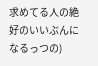求めてる人の絶好のいいぶんになるっつの)